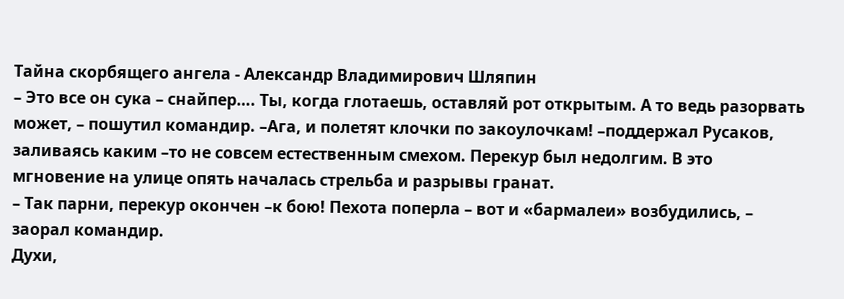Тайна скорбящего ангела - Александр Владимирович Шляпин
– Это все он сука – снайпер…. Ты, когда глотаешь, оставляй рот открытым. А то ведь разорвать может, – пошутил командир. –Ага, и полетят клочки по закоулочкам! –поддержал Русаков, заливаясь каким –то не совсем естественным смехом. Перекур был недолгим. В это мгновение на улице опять началась стрельба и разрывы гранат.
– Так парни, перекур окончен –к бою! Пехота поперла – вот и «бармалеи» возбудились, – заорал командир.
Духи,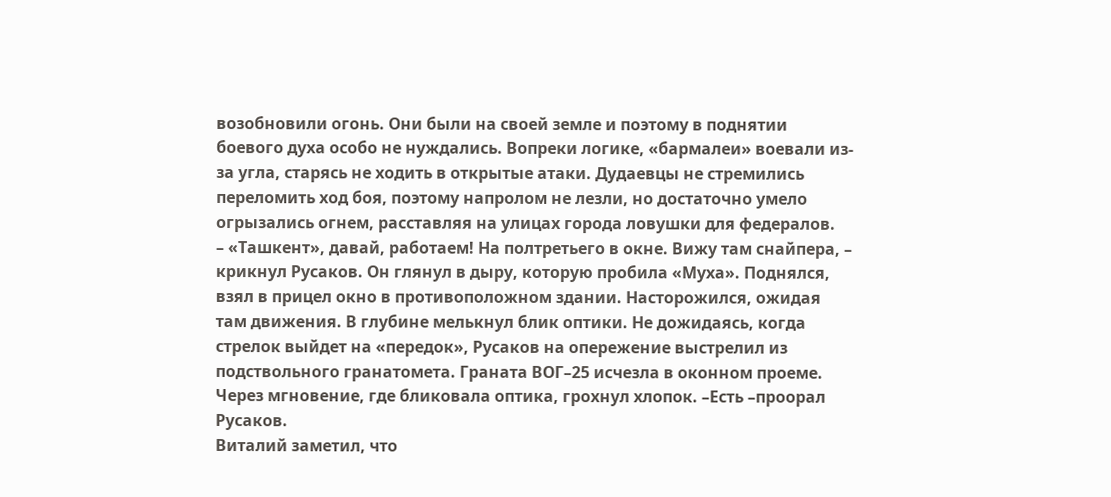возобновили огонь. Они были на своей земле и поэтому в поднятии боевого духа особо не нуждались. Вопреки логике, «бармалеи» воевали из-за угла, старясь не ходить в открытые атаки. Дудаевцы не стремились переломить ход боя, поэтому напролом не лезли, но достаточно умело огрызались огнем, расставляя на улицах города ловушки для федералов.
– «Ташкент», давай, работаем! На полтретьего в окне. Вижу там снайпера, – крикнул Русаков. Он глянул в дыру, которую пробила «Муха». Поднялся, взял в прицел окно в противоположном здании. Насторожился, ожидая там движения. В глубине мелькнул блик оптики. Не дожидаясь, когда стрелок выйдет на «передок», Русаков на опережение выстрелил из подствольного гранатомета. Граната ВОГ–25 исчезла в оконном проеме. Через мгновение, где бликовала оптика, грохнул хлопок. –Есть –проорал Русаков.
Виталий заметил, что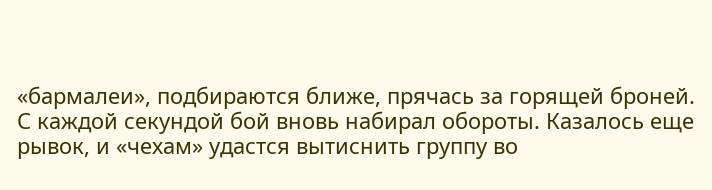«бармалеи», подбираются ближе, прячась за горящей броней. С каждой секундой бой вновь набирал обороты. Казалось еще рывок, и «чехам» удастся вытиснить группу во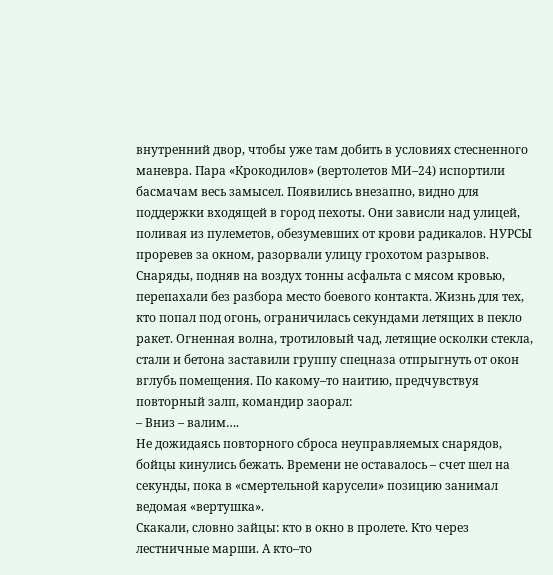внутренний двор, чтобы уже там добить в условиях стесненного маневра. Пара «Крокодилов» (вертолетов МИ–24) испортили басмачам весь замысел. Появились внезапно, видно для поддержки входящей в город пехоты. Они зависли над улицей, поливая из пулеметов, обезумевших от крови радикалов. НУРСЫ проревев за окном, разорвали улицу грохотом разрывов. Снаряды, подняв на воздух тонны асфальта с мясом кровью, перепахали без разбора место боевого контакта. Жизнь для тех, кто попал под огонь, ограничилась секундами летящих в пекло ракет. Огненная волна, тротиловый чад, летящие осколки стекла, стали и бетона заставили группу спецназа отпрыгнуть от окон вглубь помещения. По какому–то наитию, предчувствуя повторный залп, командир заорал:
– Вниз – валим….
Не дожидаясь повторного сброса неуправляемых снарядов, бойцы кинулись бежать. Времени не оставалось – счет шел на секунды, пока в «смертельной карусели» позицию занимал ведомая «вертушка».
Скакали, словно зайцы: кто в окно в пролете. Кто через лестничные марши. А кто–то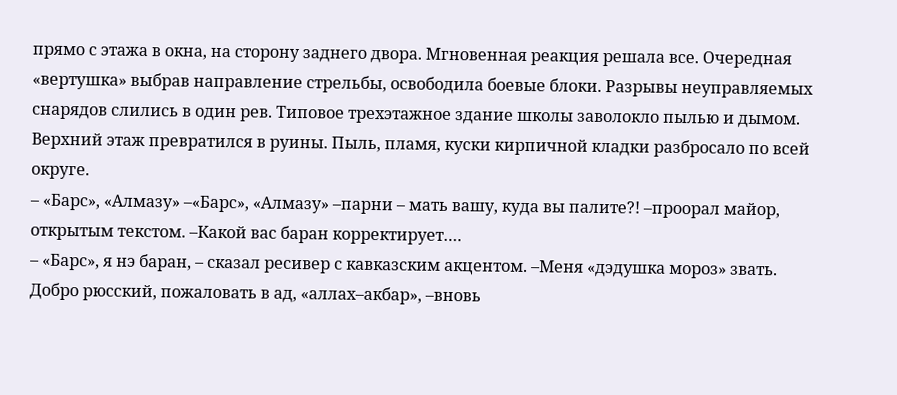прямо с этажа в окна, на сторону заднего двора. Мгновенная реакция решала все. Очередная «вертушка» выбрав направление стрельбы, освободила боевые блоки. Разрывы неуправляемых снарядов слились в один рев. Типовое трехэтажное здание школы заволокло пылью и дымом. Верхний этаж превратился в руины. Пыль, пламя, куски кирпичной кладки разбросало по всей округе.
– «Барс», «Алмазу» –«Барс», «Алмазу» –парни – мать вашу, куда вы палите?! –проорал майор, открытым текстом. –Какой вас баран корректирует….
– «Барс», я нэ баран, – сказал ресивер с кавказским акцентом. –Меня «дэдушка мороз» звать. Добро рюсский, пожаловать в ад, «аллах–акбар», –вновь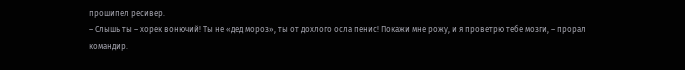прошипел ресивер.
– Слышь ты – хорек вонючий! Ты не «дед мороз», ты от дохлого осла пенис! Покажи мне рожу, и я проветрю тебе мозги, – прорал командир.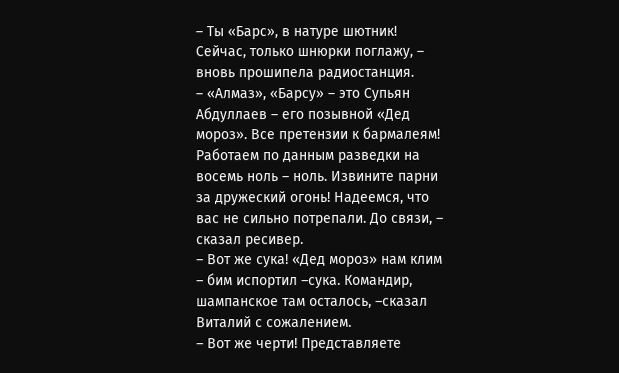– Ты «Барс», в натуре шютник! Сейчас, только шнюрки поглажу, – вновь прошипела радиостанция.
– «Алмаз», «Барсу» – это Супьян Абдуллаев – его позывной «Дед мороз». Все претензии к бармалеям! Работаем по данным разведки на восемь ноль – ноль. Извините парни за дружеский огонь! Надеемся, что вас не сильно потрепали. До связи, – сказал ресивер.
– Вот же сука! «Дед мороз» нам клим – бим испортил –сука. Командир, шампанское там осталось, –сказал Виталий с сожалением.
– Вот же черти! Представляете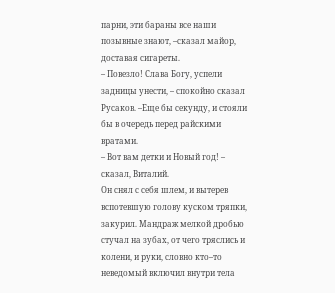парни, эти бараны все наши позывные знают, –сказал майор, доставая сигареты.
– Повезло! Слава Богу, успели задницы унести, – спокойно сказал Русаков. –Еще бы секунду, и стояли бы в очередь перед райскими вратами.
– Вот вам детки и Новый год! – сказал, Виталий.
Он снял с себя шлем, и вытерев вспотевшую голову куском тряпки, закурил. Мандраж мелкой дробью стучал на зубах, от чего тряслись и колени, и руки, словно кто–то неведомый включил внутри тела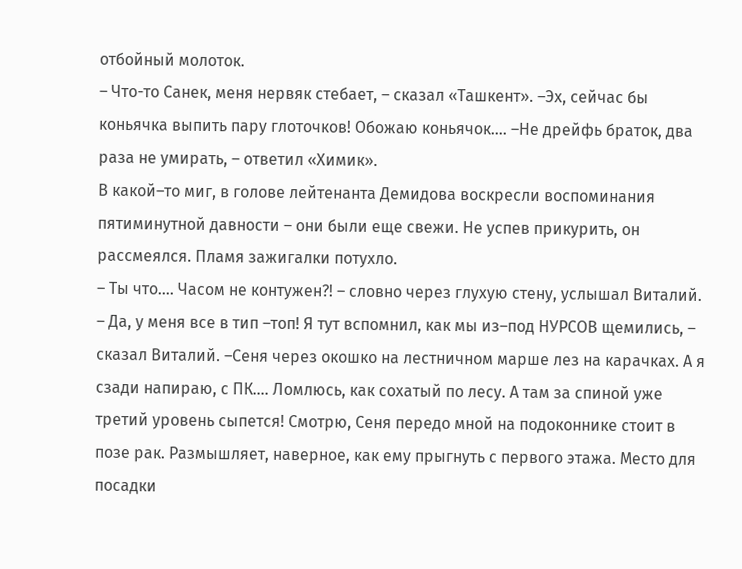отбойный молоток.
– Что-то Санек, меня нервяк стебает, – сказал «Ташкент». –Эх, сейчас бы коньячка выпить пару глоточков! Обожаю коньячок…. –Не дрейфь браток, два раза не умирать, – ответил «Химик».
В какой–то миг, в голове лейтенанта Демидова воскресли воспоминания пятиминутной давности – они были еще свежи. Не успев прикурить, он рассмеялся. Пламя зажигалки потухло.
– Ты что…. Часом не контужен?! – словно через глухую стену, услышал Виталий.
– Да, у меня все в тип –топ! Я тут вспомнил, как мы из–под НУРСОВ щемились, – сказал Виталий. –Сеня через окошко на лестничном марше лез на карачках. А я сзади напираю, с ПК…. Ломлюсь, как сохатый по лесу. А там за спиной уже третий уровень сыпется! Смотрю, Сеня передо мной на подоконнике стоит в позе рак. Размышляет, наверное, как ему прыгнуть с первого этажа. Место для посадки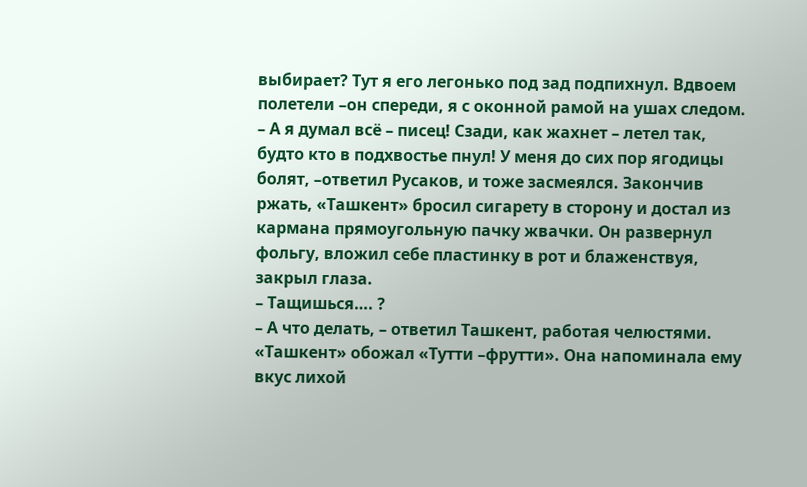выбирает? Тут я его легонько под зад подпихнул. Вдвоем полетели –он спереди, я с оконной рамой на ушах следом.
– А я думал всё – писец! Сзади, как жахнет – летел так, будто кто в подхвостье пнул! У меня до сих пор ягодицы болят, –ответил Русаков, и тоже засмеялся. Закончив ржать, «Ташкент» бросил сигарету в сторону и достал из кармана прямоугольную пачку жвачки. Он развернул фольгу, вложил себе пластинку в рот и блаженствуя, закрыл глаза.
– Тащишься…. ?
– А что делать, – ответил Ташкент, работая челюстями.
«Ташкент» обожал «Тутти –фрутти». Она напоминала ему вкус лихой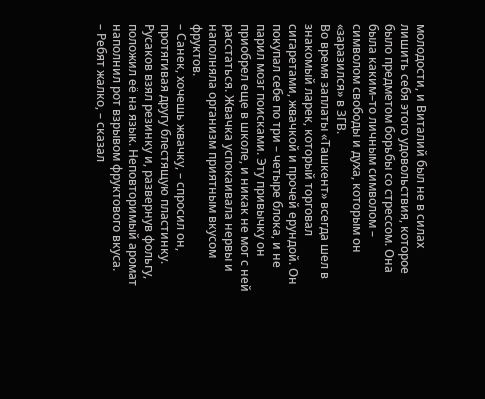молодости, и Виталий был не в силах лишить себя этого удовольствия, которое было предметом борьбы со стрессом. Она была каким–то личным символом – символом свободы и духа, которым он «заразился» в ЗГВ.
Во время заплаты «Ташкент» всегда шел в знакомый ларек, который торговал сигаретами, жвачкой и прочей ерундой. Он покупал себе по три – четыре блока, и не парил мозг поисками. Эту привычку он приобрел еще в школе, и никак не мог с ней расстаться. Жвачка успокаивала нервы и наполняла организм приятным вкусом фруктов.
– Санек, хочешь жвачку, – спросил он, протягивая другу блестящую пластинку. Русаков взял резинку и, развернув фольгу, положил её на язык. Неповторимый аромат наполнил рот взрывом фруктового вкуса.
– Ребят жалко, – сказал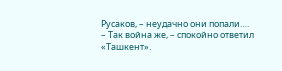Русаков, – неудачно они попали….
– Так война же, – спокойно ответил «Ташкент».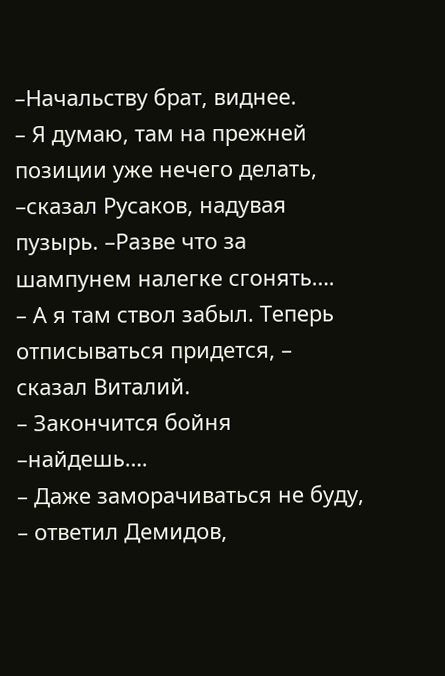–Начальству брат, виднее.
– Я думаю, там на прежней позиции уже нечего делать, –сказал Русаков, надувая пузырь. –Разве что за шампунем налегке сгонять….
– А я там ствол забыл. Теперь отписываться придется, – сказал Виталий.
– Закончится бойня –найдешь….
– Даже заморачиваться не буду, – ответил Демидов,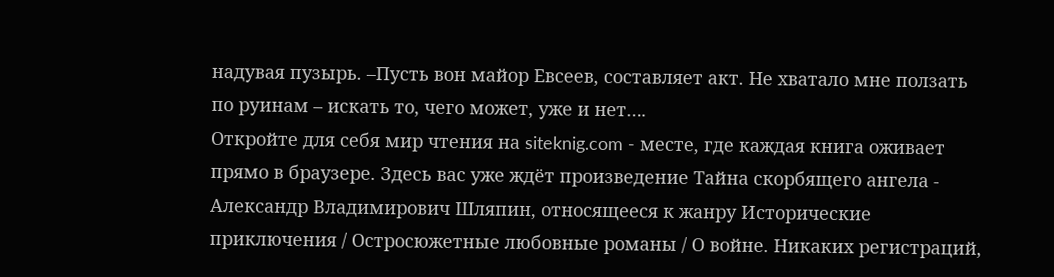надувая пузырь. –Пусть вон майор Евсеев, составляет акт. Не хватало мне ползать по руинам – искать то, чего может, уже и нет….
Откройте для себя мир чтения на siteknig.com - месте, где каждая книга оживает прямо в браузере. Здесь вас уже ждёт произведение Тайна скорбящего ангела - Александр Владимирович Шляпин, относящееся к жанру Исторические приключения / Остросюжетные любовные романы / О войне. Никаких регистраций,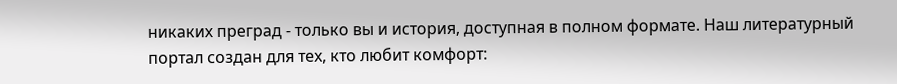никаких преград - только вы и история, доступная в полном формате. Наш литературный портал создан для тех, кто любит комфорт: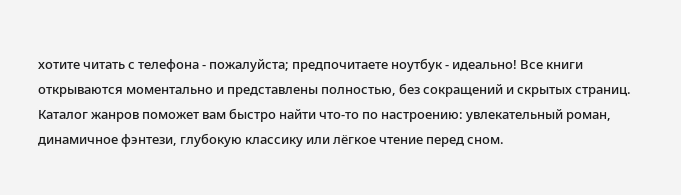хотите читать с телефона - пожалуйста; предпочитаете ноутбук - идеально! Все книги открываются моментально и представлены полностью, без сокращений и скрытых страниц. Каталог жанров поможет вам быстро найти что-то по настроению: увлекательный роман, динамичное фэнтези, глубокую классику или лёгкое чтение перед сном.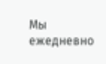Мы ежедневно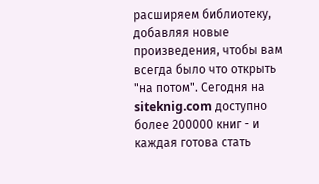расширяем библиотеку, добавляя новые произведения, чтобы вам всегда было что открыть "на потом". Сегодня на siteknig.com доступно более 200000 книг - и каждая готова стать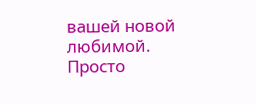вашей новой любимой. Просто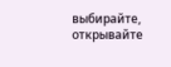выбирайте, открывайте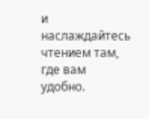и наслаждайтесь чтением там, где вам удобно.